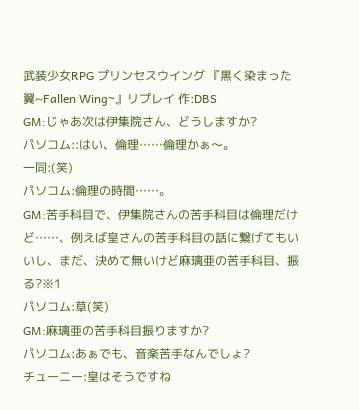武装少女RPG プリンセスウイング 『黒く染まった翼~Fallen Wing~』リプレイ 作:DBS
GM:じゃあ次は伊集院さん、どうしますか?
パソコム::はい、倫理……倫理かぁ〜。
一同:(笑)
パソコム:倫理の時間……。
GM:苦手科目で、伊集院さんの苦手科目は倫理だけど……、例えば皇さんの苦手科目の話に繋げてもいいし、まだ、決めて無いけど麻璃亜の苦手科目、振る?※1
パソコム:草(笑)
GM:麻璃亜の苦手科目振りますか?
パソコム:あぁでも、音楽苦手なんでしょ?
チューニー:皇はそうですね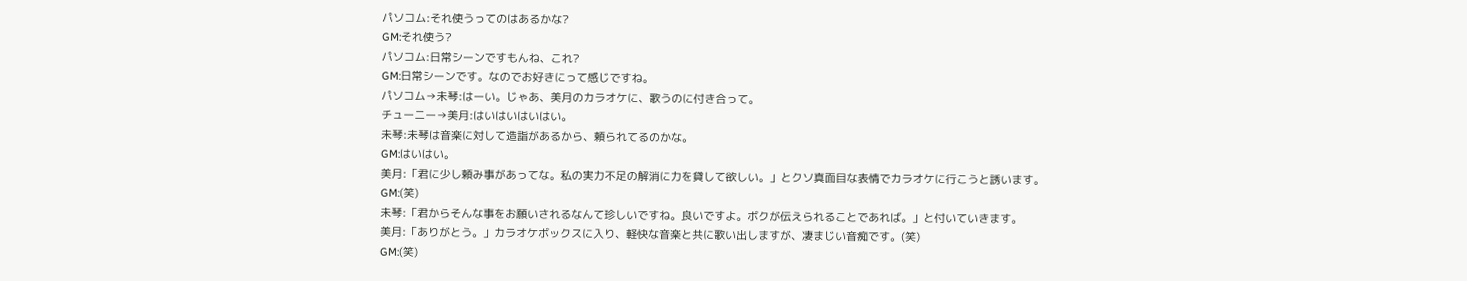パソコム:それ使うってのはあるかな?
GM:それ使う?
パソコム:日常シーンですもんね、これ?
GM:日常シーンです。なのでお好きにって感じですね。
パソコム→未琴:はーい。じゃあ、美月のカラオケに、歌うのに付き合って。
チューニー→美月:はいはいはいはい。
未琴:未琴は音楽に対して造詣があるから、頼られてるのかな。
GM:はいはい。
美月:「君に少し頼み事があってな。私の実力不足の解消に力を貸して欲しい。」とクソ真面目な表情でカラオケに行こうと誘います。
GM:(笑)
未琴:「君からそんな事をお願いされるなんて珍しいですね。良いですよ。ボクが伝えられることであれば。」と付いていきます。
美月:「ありがとう。」カラオケボックスに入り、軽快な音楽と共に歌い出しますが、凄まじい音痴です。(笑)
GM:(笑)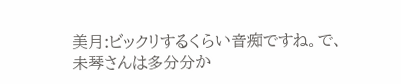美月:ビックリするくらい音痴ですね。で、未琴さんは多分分か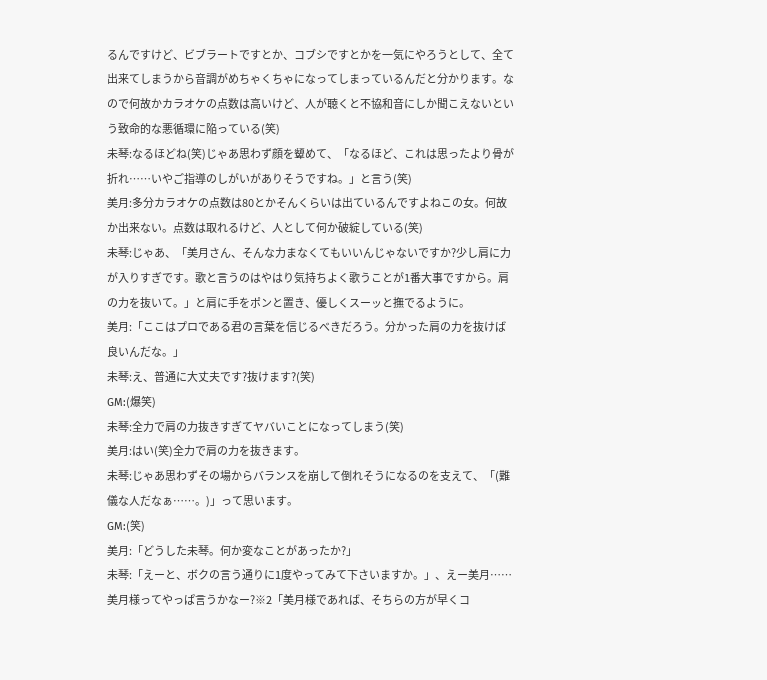るんですけど、ビブラートですとか、コブシですとかを一気にやろうとして、全て出来てしまうから音調がめちゃくちゃになってしまっているんだと分かります。なので何故かカラオケの点数は高いけど、人が聴くと不協和音にしか聞こえないという致命的な悪循環に陥っている(笑)
未琴:なるほどね(笑)じゃあ思わず顔を顰めて、「なるほど、これは思ったより骨が折れ……いやご指導のしがいがありそうですね。」と言う(笑)
美月:多分カラオケの点数は80とかそんくらいは出ているんですよねこの女。何故か出来ない。点数は取れるけど、人として何か破綻している(笑)
未琴:じゃあ、「美月さん、そんな力まなくてもいいんじゃないですか?少し肩に力が入りすぎです。歌と言うのはやはり気持ちよく歌うことが1番大事ですから。肩の力を抜いて。」と肩に手をポンと置き、優しくスーッと撫でるように。
美月:「ここはプロである君の言葉を信じるべきだろう。分かった肩の力を抜けば良いんだな。」
未琴:え、普通に大丈夫です?抜けます?(笑)
GM:(爆笑)
未琴:全力で肩の力抜きすぎてヤバいことになってしまう(笑)
美月:はい(笑)全力で肩の力を抜きます。
未琴:じゃあ思わずその場からバランスを崩して倒れそうになるのを支えて、「(難儀な人だなぁ……。)」って思います。
GM:(笑)
美月:「どうした未琴。何か変なことがあったか?」
未琴:「えーと、ボクの言う通りに1度やってみて下さいますか。」、えー美月……美月様ってやっぱ言うかなー?※2「美月様であれば、そちらの方が早くコ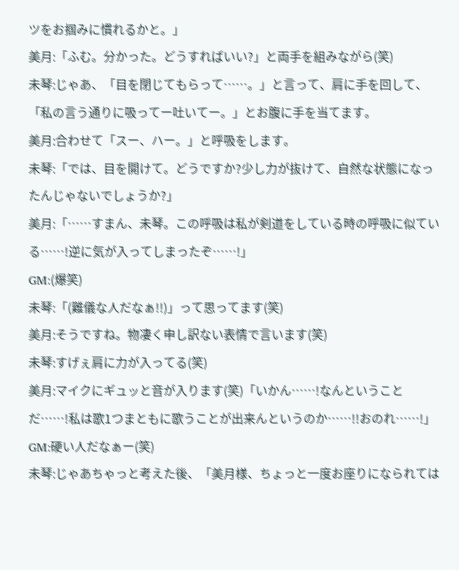ツをお掴みに慣れるかと。」
美月:「ふむ。分かった。どうすればいい?」と両手を組みながら(笑)
未琴:じゃあ、「目を閉じてもらって……。」と言って、肩に手を回して、「私の言う通りに吸ってー吐いてー。」とお腹に手を当てます。
美月:合わせて「スー、ハー。」と呼吸をします。
未琴:「では、目を開けて。どうですか?少し力が抜けて、自然な状態になったんじゃないでしょうか?」
美月:「……すまん、未琴。この呼吸は私が剣道をしている時の呼吸に似ている……!逆に気が入ってしまったぞ……!」
GM:(爆笑)
未琴:「(難儀な人だなぁ!!)」って思ってます(笑)
美月:そうですね。物凄く申し訳ない表情で言います(笑)
未琴:すげぇ肩に力が入ってる(笑)
美月:マイクにギュッと音が入ります(笑)「いかん……!なんということだ……!私は歌1つまともに歌うことが出来んというのか……!!おのれ……!」
GM:硬い人だなぁー(笑)
未琴:じゃあちゃっと考えた後、「美月様、ちょっと一度お座りになられては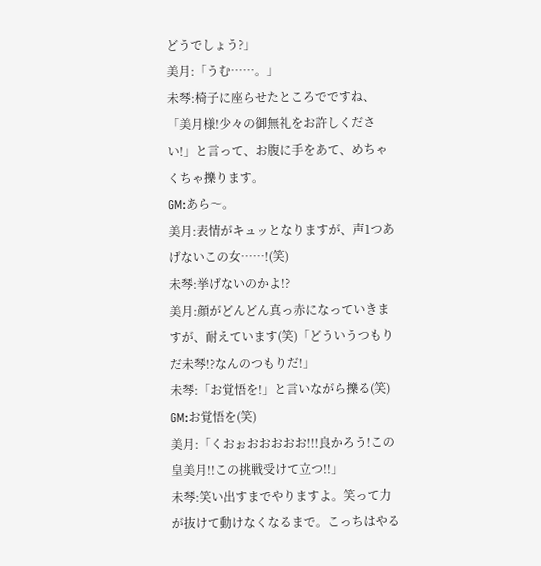どうでしょう?」
美月:「うむ……。」
未琴:椅子に座らせたところでですね、「美月様!少々の御無礼をお許しください!」と言って、お腹に手をあて、めちゃくちゃ擽ります。
GM:あら〜。
美月:表情がキュッとなりますが、声1つあげないこの女……!(笑)
未琴:挙げないのかよ!?
美月:顔がどんどん真っ赤になっていきますが、耐えています(笑)「どういうつもりだ未琴!?なんのつもりだ!」
未琴:「お覚悟を!」と言いながら擽る(笑)
GM:お覚悟を(笑)
美月:「くおぉおおおおお!!!良かろう!この皇美月!!この挑戦受けて立つ!!」
未琴:笑い出すまでやりますよ。笑って力が抜けて動けなくなるまで。こっちはやる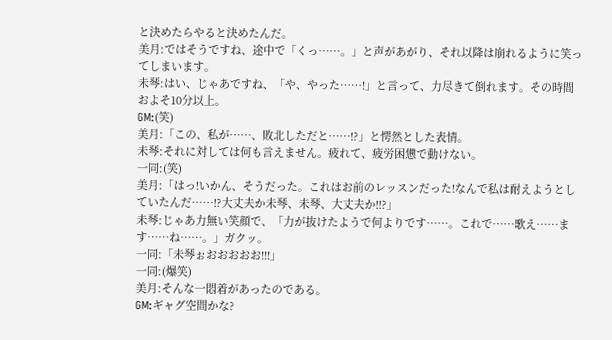と決めたらやると決めたんだ。
美月:ではそうですね、途中で「くっ……。」と声があがり、それ以降は崩れるように笑ってしまいます。
未琴:はい、じゃあですね、「や、やった……!」と言って、力尽きて倒れます。その時間およそ10分以上。
GM:(笑)
美月:「この、私が……、敗北しただと……!?」と愕然とした表情。
未琴:それに対しては何も言えません。疲れて、疲労困憊で動けない。
一同:(笑)
美月:「はっ!いかん、そうだった。これはお前のレッスンだった!なんで私は耐えようとしていたんだ……!?大丈夫か未琴、未琴、大丈夫か!!?」
未琴:じゃあ力無い笑顔で、「力が抜けたようで何よりです……。これで……歌え……ます……ね……。」ガクッ。
一同:「未琴ぉおおおおお!!!」
一同:(爆笑)
美月:そんな一悶着があったのである。
GM:ギャグ空間かな?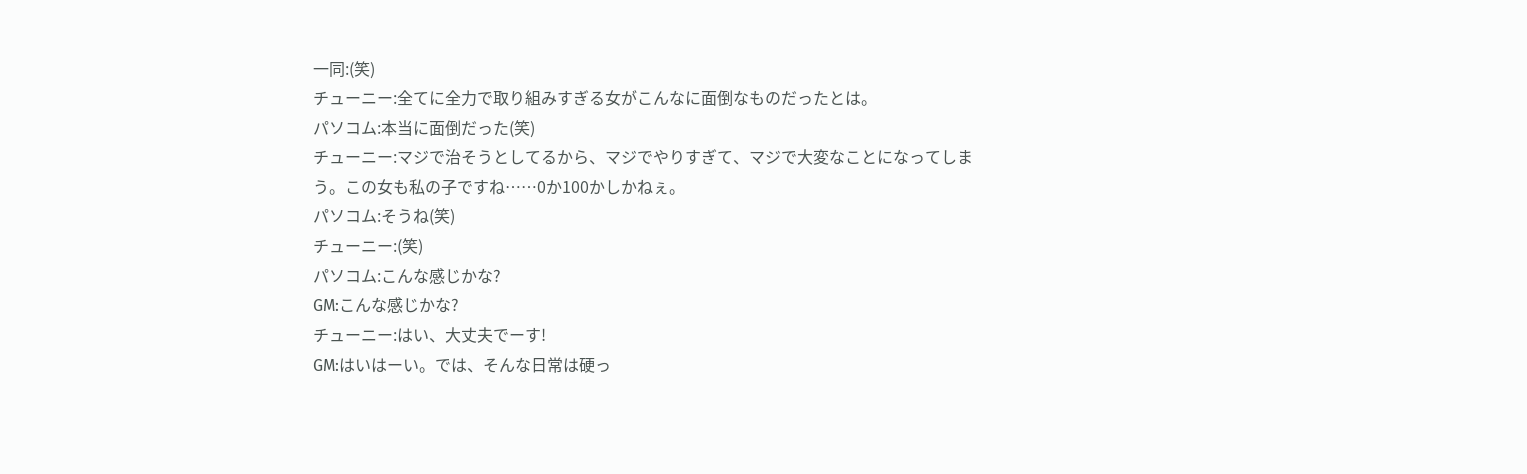一同:(笑)
チューニー:全てに全力で取り組みすぎる女がこんなに面倒なものだったとは。
パソコム:本当に面倒だった(笑)
チューニー:マジで治そうとしてるから、マジでやりすぎて、マジで大変なことになってしまう。この女も私の子ですね……0か100かしかねぇ。
パソコム:そうね(笑)
チューニー:(笑)
パソコム:こんな感じかな?
GM:こんな感じかな?
チューニー:はい、大丈夫でーす!
GM:はいはーい。では、そんな日常は硬っ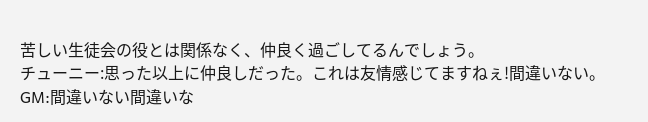苦しい生徒会の役とは関係なく、仲良く過ごしてるんでしょう。
チューニー:思った以上に仲良しだった。これは友情感じてますねぇ!間違いない。
GM:間違いない間違いな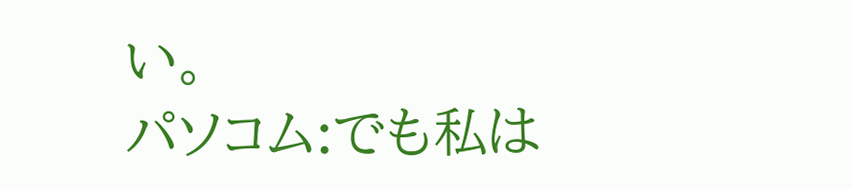い。
パソコム:でも私は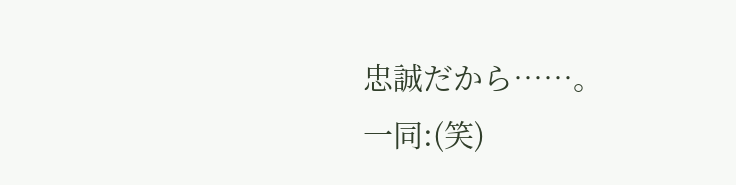忠誠だから……。
一同:(笑)